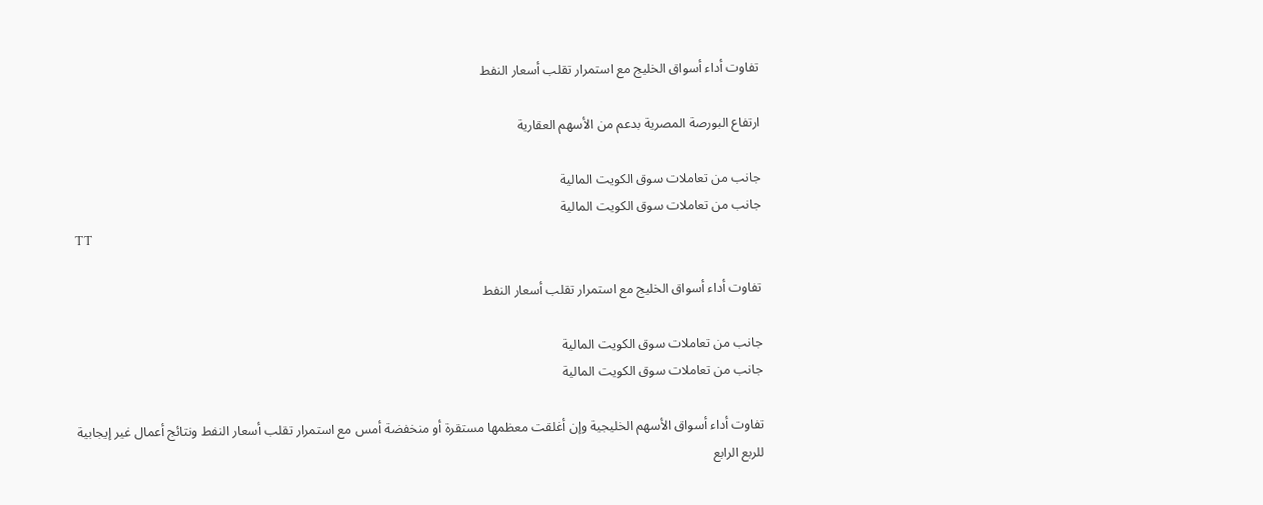تفاوت أداء أسواق الخليج مع استمرار تقلب أسعار النفط

ارتفاع البورصة المصرية بدعم من الأسهم العقارية

جانب من تعاملات سوق الكويت المالية
جانب من تعاملات سوق الكويت المالية
TT

تفاوت أداء أسواق الخليج مع استمرار تقلب أسعار النفط

جانب من تعاملات سوق الكويت المالية
جانب من تعاملات سوق الكويت المالية

تفاوت أداء أسواق الأسهم الخليجية وإن أغلقت معظمها مستقرة أو منخفضة أمس مع استمرار تقلب أسعار النفط ونتائج أعمال غير إيجابية للربع الرابع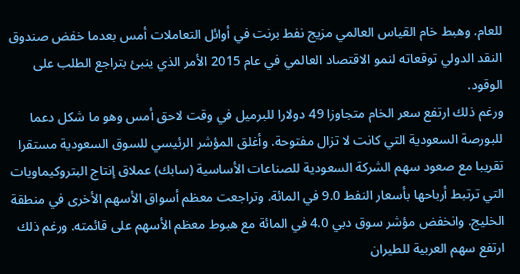للعام. وهبط خام القياس العالمي مزيج نفط برنت في أوائل التعاملات أمس بعدما خفض صندوق النقد الدولي توقعاته لنمو الاقتصاد العالمي في عام 2015 الأمر الذي ينبئ بتراجع الطلب على الوقود.
ورغم ذلك ارتفع سعر الخام متجاوزا 49 دولارا للبرميل في وقت لاحق أمس وهو ما شكل دعما للبورصة السعودية التي كانت لا تزال مفتوحة. وأغلق المؤشر الرئيسي للسوق السعودية مستقرا تقريبا مع صعود سهم الشركة السعودية للصناعات الأساسية (سابك) عملاق إنتاج البتروكيماويات التي ترتبط أرباحها بأسعار النفط 9.0 في المائة. وتراجعت معظم أسواق الأسهم الأخرى في منطقة الخليج. وانخفض مؤشر سوق دبي 4.0 في المائة مع هبوط معظم الأسهم على قائمته. ورغم ذلك ارتفع سهم العربية للطيران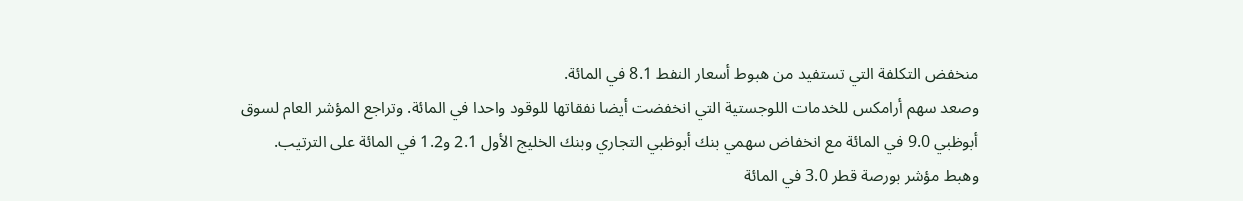منخفض التكلفة التي تستفيد من هبوط أسعار النفط 8.1 في المائة.
وصعد سهم أرامكس للخدمات اللوجستية التي انخفضت أيضا نفقاتها للوقود واحدا في المائة. وتراجع المؤشر العام لسوق أبوظبي 9.0 في المائة مع انخفاض سهمي بنك أبوظبي التجاري وبنك الخليج الأول 2.1 و1.2 في المائة على الترتيب. وهبط مؤشر بورصة قطر 3.0 في المائة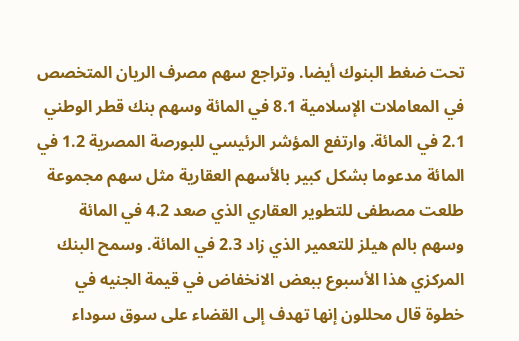تحت ضغط البنوك أيضا. وتراجع سهم مصرف الريان المتخصص في المعاملات الإسلامية 8.1 في المائة وسهم بنك قطر الوطني 2.1 في المائة. وارتفع المؤشر الرئيسي للبورصة المصرية 1.2 في المائة مدعوما بشكل كبير بالأسهم العقارية مثل سهم مجموعة طلعت مصطفى للتطوير العقاري الذي صعد 4.2 في المائة وسهم بالم هيلز للتعمير الذي زاد 2.3 في المائة. وسمح البنك المركزي هذا الأسبوع ببعض الانخفاض في قيمة الجنيه في خطوة قال محللون إنها تهدف إلى القضاء على سوق سوداء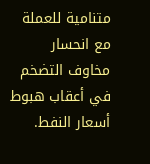متنامية للعملة مع انحسار مخاوف التضخم في أعقاب هبوط أسعار النفط.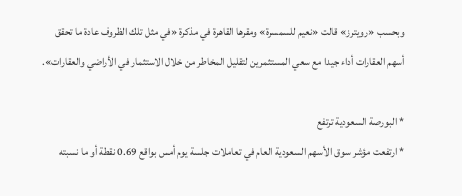وبحسب «رويترز» قالت «نعيم للسمسرة» ومقرها القاهرة في مذكرة «في مثل تلك الظروف عادة ما تحقق أسهم العقارات أداء جيدا مع سعي المستثمرين لتقليل المخاطر من خلال الاستثمار في الأراضي والعقارات».

* البورصة السعودية ترتفع
* ارتفعت مؤشر سوق الأسهم السعودية العام في تعاملات جلسة يوم أمس بواقع 0.69 نقطة أو ما نسبته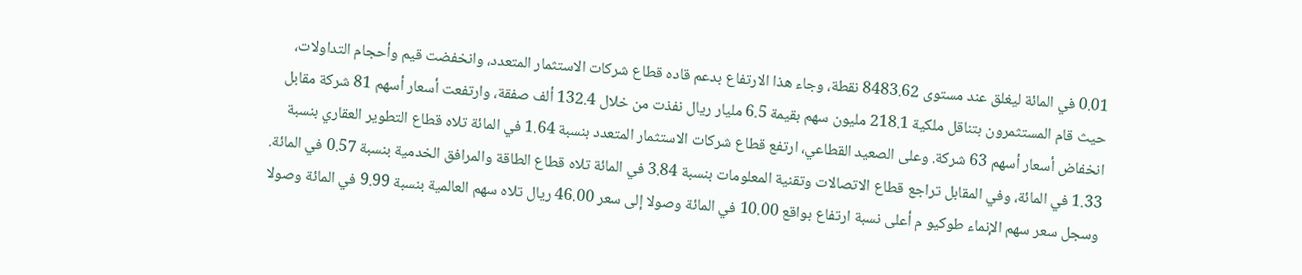0.01 في المائة ليغلق عند مستوى 8483.62 نقطة، وجاء هذا الارتفاع بدعم قاده قطاع شركات الاستثمار المتعدد، وانخفضت قيم وأحجام التداولات، حيث قام المستثمرون بتناقل ملكية 218.1 مليون سهم بقيمة 6.5 مليار ريال نفذت من خلال 132.4 ألف صفقة، وارتفعت أسعار أسهم 81 شركة مقابل انخفاض أسعار أسهم 63 شركة. وعلى الصعيد القطاعي، ارتفع قطاع شركات الاستثمار المتعدد بنسبة 1.64 في المائة تلاه قطاع التطوير العقاري بنسبة 1.33 في المائة، وفي المقابل تراجع قطاع الاتصالات وتقنية المعلومات بنسبة 3.84 في المائة تلاه قطاع الطاقة والمرافق الخدمية بنسبة 0.57 في المائة. وسجل سعر سهم الإنماء طوكيو م أعلى نسبة ارتفاع بواقع 10.00 في المائة وصولا إلى سعر 46.00 ريال تلاه سهم العالمية بنسبة 9.99 في المائة وصولا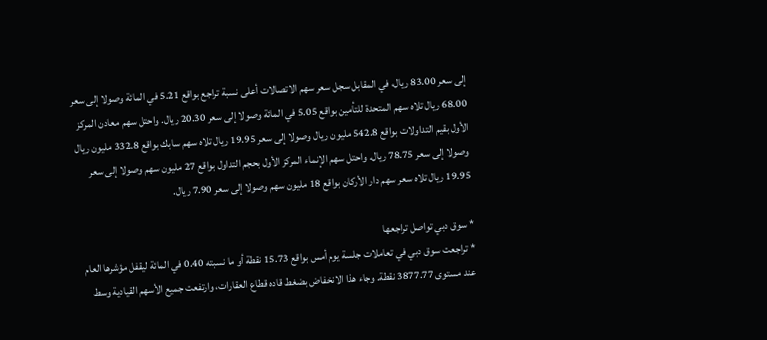إلى سعر 83.00 ريال، في المقابل سجل سعر سهم الاتصالات أعلى نسبة تراجع بواقع 5.21 في المائة وصولا إلى سعر 68.00 ريال تلاه سهم المتحدة للتأمين بواقع 5.05 في المائة وصولا إلى سعر 20.30 ريال. واحتل سهم معادن المركز الأول بقيم التداولات بواقع 542.8 مليون ريال وصولا إلى سعر 19.95 ريال تلاه سهم سابك بواقع 332.8 مليون ريال وصولا إلى سعر 78.75 ريال. واحتل سهم الإنماء المركز الأول بحجم التداول بواقع 27 مليون سهم وصولا إلى سعر 19.95 ريال تلاه سعر سهم دار الأركان بواقع 18 مليون سهم وصولا إلى سعر 7.90 ريال.

* سوق دبي تواصل تراجعها
* تراجعت سوق دبي في تعاملات جلسة يوم أمس بواقع 15.73 نقطة أو ما نسبته 0.40 في المائة ليقفل مؤشرها العام عند مستوى 3877.77 نقطة. وجاء هذا الانخفاض بضغط قاده قطاع العقارات، وارتفعت جميع الأسهم القيادية وسط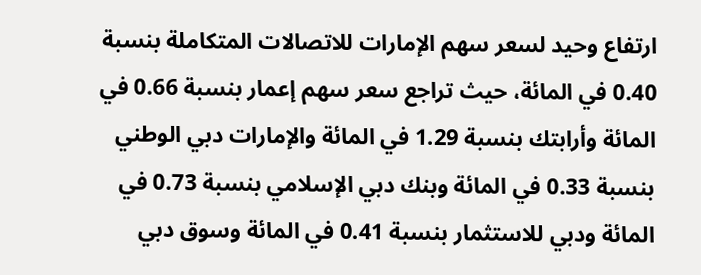ارتفاع وحيد لسعر سهم الإمارات للاتصالات المتكاملة بنسبة 0.40 في المائة، حيث تراجع سعر سهم إعمار بنسبة 0.66 في المائة وأرابتك بنسبة 1.29 في المائة والإمارات دبي الوطني بنسبة 0.33 في المائة وبنك دبي الإسلامي بنسبة 0.73 في المائة ودبي للاستثمار بنسبة 0.41 في المائة وسوق دبي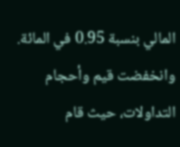المالي بنسبة 0.95 في المائة. وانخفضت قيم وأحجام التداولات، حيث قام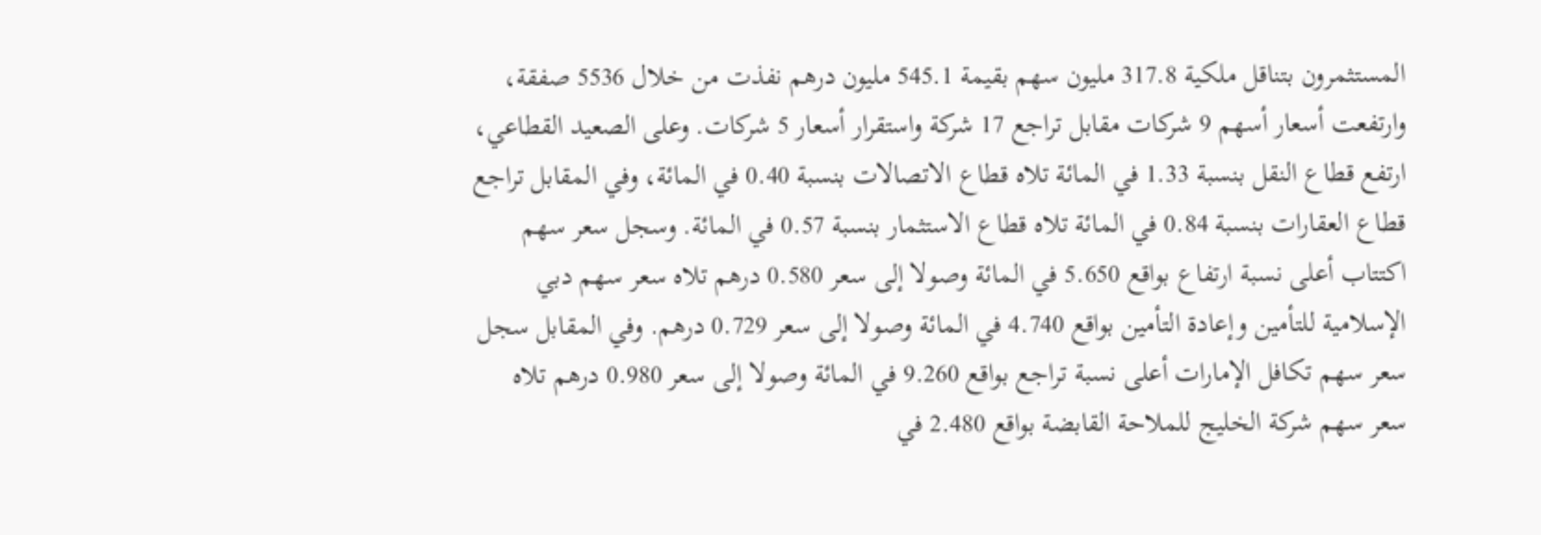المستثمرون بتناقل ملكية 317.8 مليون سهم بقيمة 545.1 مليون درهم نفذت من خلال 5536 صفقة، وارتفعت أسعار أسهم 9 شركات مقابل تراجع 17 شركة واستقرار أسعار 5 شركات. وعلى الصعيد القطاعي، ارتفع قطاع النقل بنسبة 1.33 في المائة تلاه قطاع الاتصالات بنسبة 0.40 في المائة، وفي المقابل تراجع قطاع العقارات بنسبة 0.84 في المائة تلاه قطاع الاستثمار بنسبة 0.57 في المائة. وسجل سعر سهم اكتتاب أعلى نسبة ارتفاع بواقع 5.650 في المائة وصولا إلى سعر 0.580 درهم تلاه سعر سهم دبي الإسلامية للتأمين وإعادة التأمين بواقع 4.740 في المائة وصولا إلى سعر 0.729 درهم. وفي المقابل سجل سعر سهم تكافل الإمارات أعلى نسبة تراجع بواقع 9.260 في المائة وصولا إلى سعر 0.980 درهم تلاه سعر سهم شركة الخليج للملاحة القابضة بواقع 2.480 في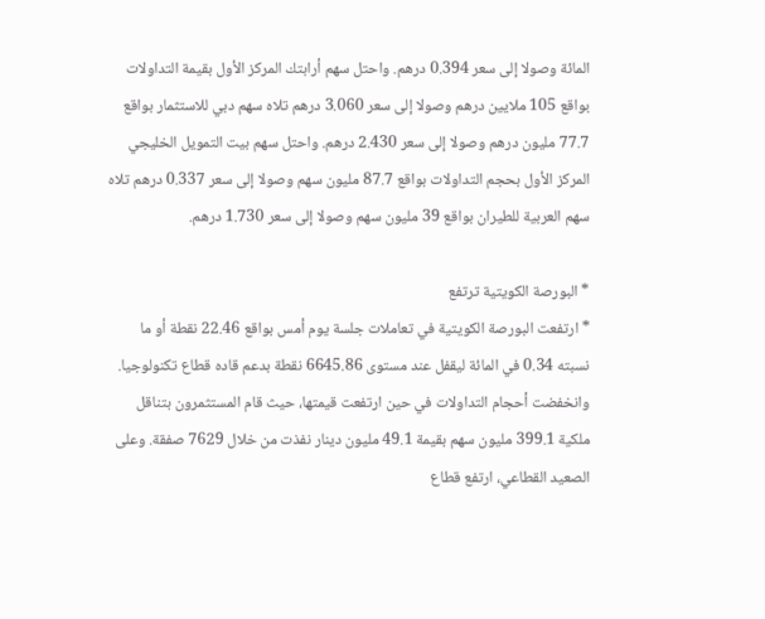المائة وصولا إلى سعر 0.394 درهم. واحتل سهم أرابتك المركز الأول بقيمة التداولات بواقع 105 ملايين درهم وصولا إلى سعر 3.060 درهم تلاه سهم دبي للاستثمار بواقع 77.7 مليون درهم وصولا إلى سعر 2.430 درهم. واحتل سهم بيت التمويل الخليجي المركز الأول بحجم التداولات بواقع 87.7 مليون سهم وصولا إلى سعر 0.337 درهم تلاه سهم العربية للطيران بواقع 39 مليون سهم وصولا إلى سعر 1.730 درهم.

* البورصة الكويتية ترتفع
* ارتفعت البورصة الكويتية في تعاملات جلسة يوم أمس بواقع 22.46 نقطة أو ما نسبته 0.34 في المائة ليقفل عند مستوى 6645.86 نقطة بدعم قاده قطاع تكنولوجيا. وانخفضت أحجام التداولات في حين ارتفعت قيمتها، حيث قام المستثمرون بتناقل ملكية 399.1 مليون سهم بقيمة 49.1 مليون دينار نفذت من خلال 7629 صفقة. وعلى الصعيد القطاعي، ارتفع قطاع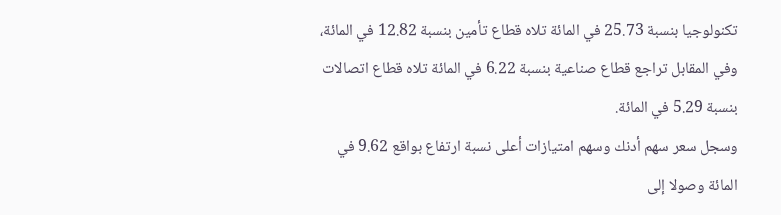تكنولوجيا بنسبة 25.73 في المائة تلاه قطاع تأمين بنسبة 12.82 في المائة، وفي المقابل تراجع قطاع صناعية بنسبة 6.22 في المائة تلاه قطاع اتصالات بنسبة 5.29 في المائة.
وسجل سعر سهم أدنك وسهم امتيازات أعلى نسبة ارتفاع بواقع 9.62 في المائة وصولا إلى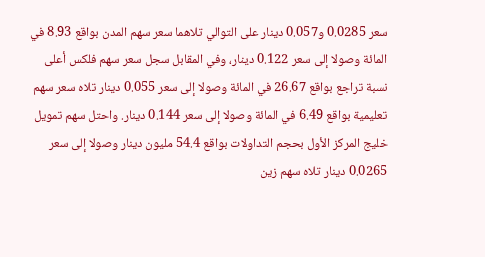سعر 0.0285 و0.057 دينار على التوالي تلاهما سعر سهم المدن بواقع 8.93 في المائة وصولا إلى سعر 0.122 دينار، وفي المقابل سجل سعر سهم فلكس أعلى نسبة تراجع بواقع 26.67 في المائة وصولا إلى سعر 0.055 دينار تلاه سعر سهم تعليمية بواقع 6.49 في المائة وصولا إلى سعر 0.144 دينار. واحتل سهم تمويل خليج المركز الأول بحجم التداولات بواقع 54.4 مليون دينار وصولا إلى سعر 0.0265 دينار تلاه سهم زين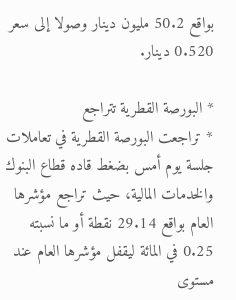بواقع 50.2 مليون دينار وصولا إلى سعر 0.520 دينار.

* البورصة القطرية تتراجع
* تراجعت البورصة القطرية في تعاملات جلسة يوم أمس بضغط قاده قطاع البنوك والخدمات المالية، حيث تراجع مؤشرها العام بواقع 29.14 نقطة أو ما نسبته 0.25 في المائة ليقفل مؤشرها العام عند مستوى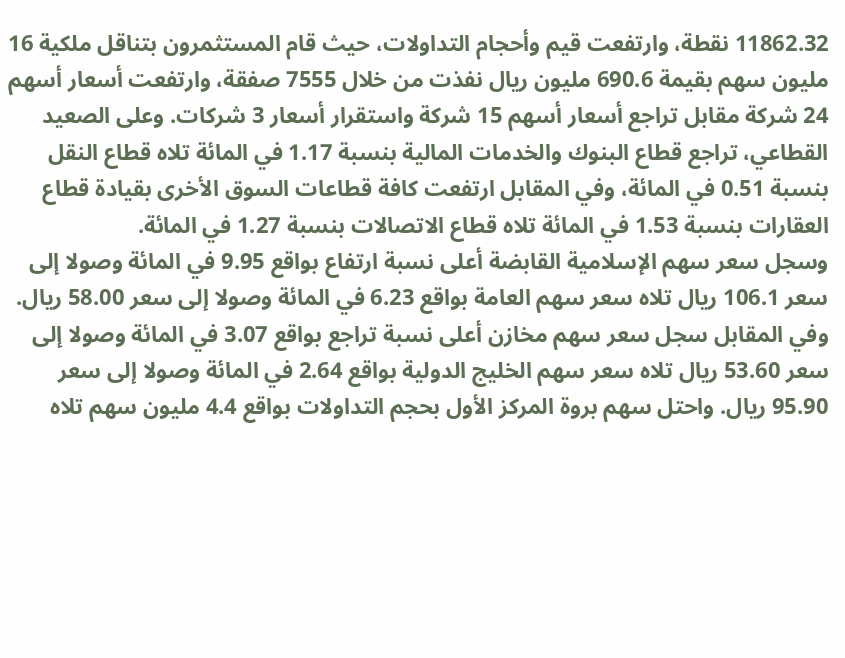11862.32 نقطة، وارتفعت قيم وأحجام التداولات، حيث قام المستثمرون بتناقل ملكية 16 مليون سهم بقيمة 690.6 مليون ريال نفذت من خلال 7555 صفقة، وارتفعت أسعار أسهم 24 شركة مقابل تراجع أسعار أسهم 15 شركة واستقرار أسعار 3 شركات. وعلى الصعيد القطاعي، تراجع قطاع البنوك والخدمات المالية بنسبة 1.17 في المائة تلاه قطاع النقل بنسبة 0.51 في المائة، وفي المقابل ارتفعت كافة قطاعات السوق الأخرى بقيادة قطاع العقارات بنسبة 1.53 في المائة تلاه قطاع الاتصالات بنسبة 1.27 في المائة.
وسجل سعر سهم الإسلامية القابضة أعلى نسبة ارتفاع بواقع 9.95 في المائة وصولا إلى سعر 106.1 ريال تلاه سعر سهم العامة بواقع 6.23 في المائة وصولا إلى سعر 58.00 ريال. وفي المقابل سجل سعر سهم مخازن أعلى نسبة تراجع بواقع 3.07 في المائة وصولا إلى سعر 53.60 ريال تلاه سعر سهم الخليج الدولية بواقع 2.64 في المائة وصولا إلى سعر 95.90 ريال. واحتل سهم بروة المركز الأول بحجم التداولات بواقع 4.4 مليون سهم تلاه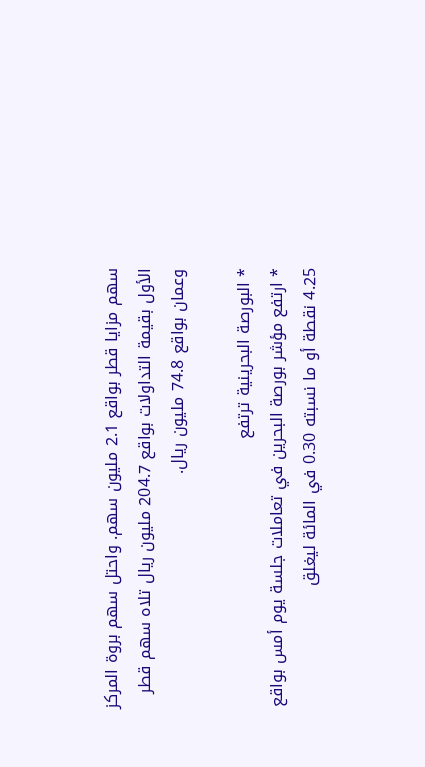سهم مزايا قطر بواقع 2.1 مليون سهم. واحتل سهم بروة المركز الأول بقيمة التداولات بواقع 204.7 مليون ريال تلاه سهم قطر وعمان بواقع 74.8 مليون ريال.

* البورصة البحرينية ترتفع
* ارتفع مؤشر بورصة البحرين في تعاملات جلسة يوم أمس بواقع 4.25 نقطة أو ما نسبته 0.30 في المائة ليغلق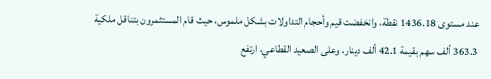عند مستوى 1436.18 نقطة، وانخفضت قيم وأحجام التداولات بشكل ملموس، حيث قام المستثمرون بتناقل ملكية 363.3 ألف سهم بقيمة 42.1 ألف دينار، وعلى الصعيد القطاعي، ارتفع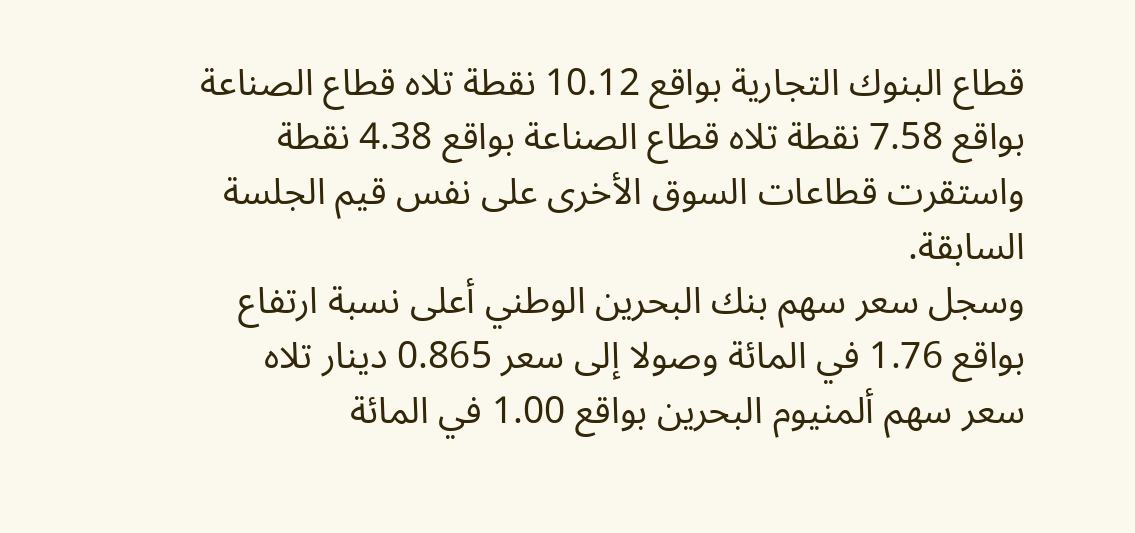قطاع البنوك التجارية بواقع 10.12 نقطة تلاه قطاع الصناعة بواقع 7.58 نقطة تلاه قطاع الصناعة بواقع 4.38 نقطة واستقرت قطاعات السوق الأخرى على نفس قيم الجلسة السابقة.
وسجل سعر سهم بنك البحرين الوطني أعلى نسبة ارتفاع بواقع 1.76 في المائة وصولا إلى سعر 0.865 دينار تلاه سعر سهم ألمنيوم البحرين بواقع 1.00 في المائة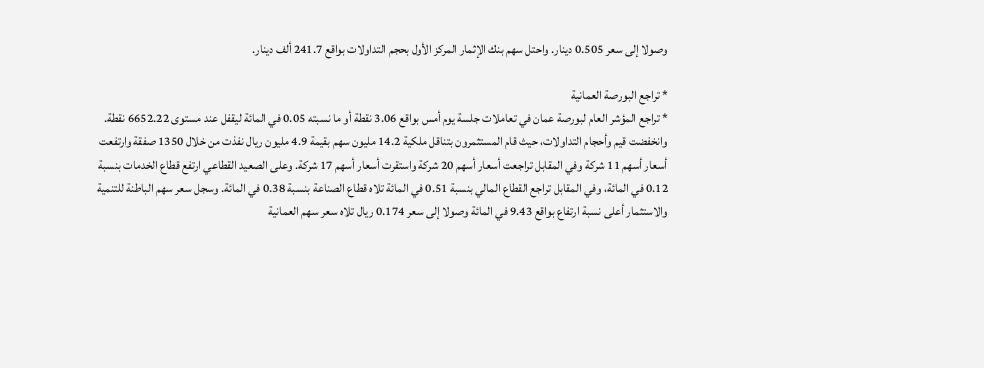وصولا إلى سعر 0.505 دينار. واحتل سهم بنك الإثمار المركز الأول بحجم التداولات بواقع 241.7 ألف دينار.

* تراجع البورصة العمانية
* تراجع المؤشر العام لبورصة عمان في تعاملات جلسة يوم أمس بواقع 3.06 نقطة أو ما نسبته 0.05 في المائة ليقفل عند مستوى 6652.22 نقطة. وانخفضت قيم وأحجام التداولات، حيث قام المستثمرون بتناقل ملكية 14.2 مليون سهم بقيمة 4.9 مليون ريال نفذت من خلال 1350 صفقة وارتفعت أسعار أسهم 11 شركة وفي المقابل تراجعت أسعار أسهم 20 شركة واستقرت أسعار أسهم 17 شركة. وعلى الصعيد القطاعي ارتفع قطاع الخدمات بنسبة 0.12 في المائة، وفي المقابل تراجع القطاع المالي بنسبة 0.51 في المائة تلاه قطاع الصناعة بنسبة 0.38 في المائة. وسجل سعر سهم الباطنة للتنمية والاستثمار أعلى نسبة ارتفاع بواقع 9.43 في المائة وصولا إلى سعر 0.174 ريال تلاه سعر سهم العمانية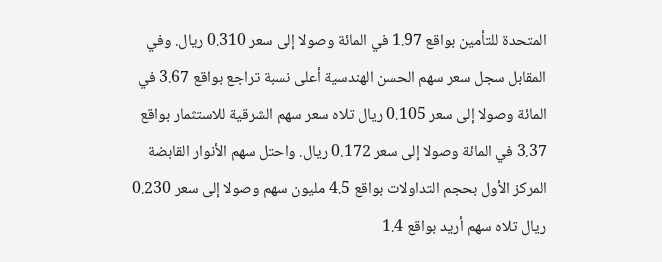المتحدة للتأمين بواقع 1.97 في المائة وصولا إلى سعر 0.310 ريال. وفي المقابل سجل سعر سهم الحسن الهندسية أعلى نسبة تراجع بواقع 3.67 في المائة وصولا إلى سعر 0.105 ريال تلاه سعر سهم الشرقية للاستثمار بواقع 3.37 في المائة وصولا إلى سعر 0.172 ريال. واحتل سهم الأنوار القابضة المركز الأول بحجم التداولات بواقع 4.5 مليون سهم وصولا إلى سعر 0.230 ريال تلاه سهم أريد بواقع 1.4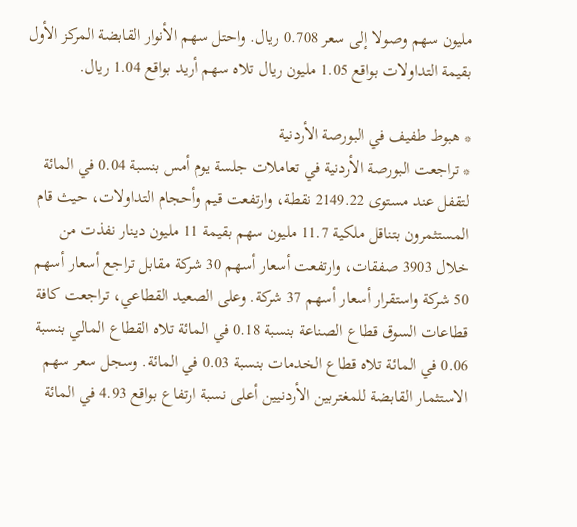مليون سهم وصولا إلى سعر 0.708 ريال. واحتل سهم الأنوار القابضة المركز الأول بقيمة التداولات بواقع 1.05 مليون ريال تلاه سهم أريد بواقع 1.04 ريال.

* هبوط طفيف في البورصة الأردنية
* تراجعت البورصة الأردنية في تعاملات جلسة يوم أمس بنسبة 0.04 في المائة لتقفل عند مستوى 2149.22 نقطة، وارتفعت قيم وأحجام التداولات، حيث قام المستثمرون بتناقل ملكية 11.7 مليون سهم بقيمة 11 مليون دينار نفذت من خلال 3903 صفقات، وارتفعت أسعار أسهم 30 شركة مقابل تراجع أسعار أسهم 50 شركة واستقرار أسعار أسهم 37 شركة. وعلى الصعيد القطاعي، تراجعت كافة قطاعات السوق قطاع الصناعة بنسبة 0.18 في المائة تلاه القطاع المالي بنسبة 0.06 في المائة تلاه قطاع الخدمات بنسبة 0.03 في المائة. وسجل سعر سهم الاستثمار القابضة للمغتربين الأردنيين أعلى نسبة ارتفاع بواقع 4.93 في المائة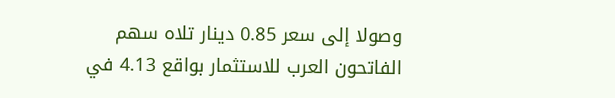وصولا إلى سعر 0.85 دينار تلاه سهم الفاتحون العرب للاستثمار بواقع 4.13 في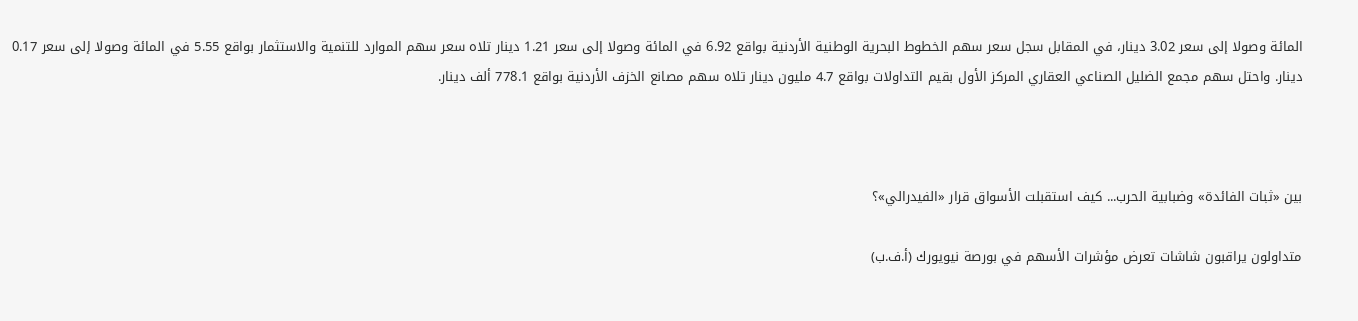المائة وصولا إلى سعر 3.02 دينار، في المقابل سجل سعر سهم الخطوط البحرية الوطنية الأردنية بواقع 6.92 في المائة وصولا إلى سعر 1.21 دينار تلاه سعر سهم الموارد للتنمية والاستثمار بواقع 5.55 في المائة وصولا إلى سعر 0.17 دينار. واحتل سهم مجمع الضليل الصناعي العقاري المركز الأول بقيم التداولات بواقع 4.7 مليون دينار تلاه سهم مصانع الخزف الأردنية بواقع 778.1 ألف دينار.



بين «ثبات الفائدة» وضبابية الحرب... كيف استقبلت الأسواق قرار «الفيدرالي»؟

متداولون يراقبون شاشات تعرض مؤشرات الأسهم في بورصة نيويورك (أ.ف.ب)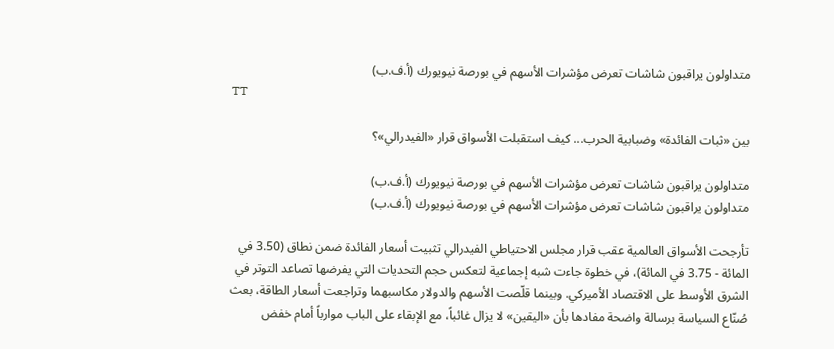متداولون يراقبون شاشات تعرض مؤشرات الأسهم في بورصة نيويورك (أ.ف.ب)
TT

بين «ثبات الفائدة» وضبابية الحرب... كيف استقبلت الأسواق قرار «الفيدرالي»؟

متداولون يراقبون شاشات تعرض مؤشرات الأسهم في بورصة نيويورك (أ.ف.ب)
متداولون يراقبون شاشات تعرض مؤشرات الأسهم في بورصة نيويورك (أ.ف.ب)

تأرجحت الأسواق العالمية عقب قرار مجلس الاحتياطي الفيدرالي تثبيت أسعار الفائدة ضمن نطاق (3.50 في المائة - 3.75 في المائة)، في خطوة جاءت شبه إجماعية لتعكس حجم التحديات التي يفرضها تصاعد التوتر في الشرق الأوسط على الاقتصاد الأميركي. وبينما قلّصت الأسهم والدولار مكاسبهما وتراجعت أسعار الطاقة، بعث صُنّاع السياسة برسالة واضحة مفادها بأن «اليقين» لا يزال غائباً، مع الإبقاء على الباب موارباً أمام خفض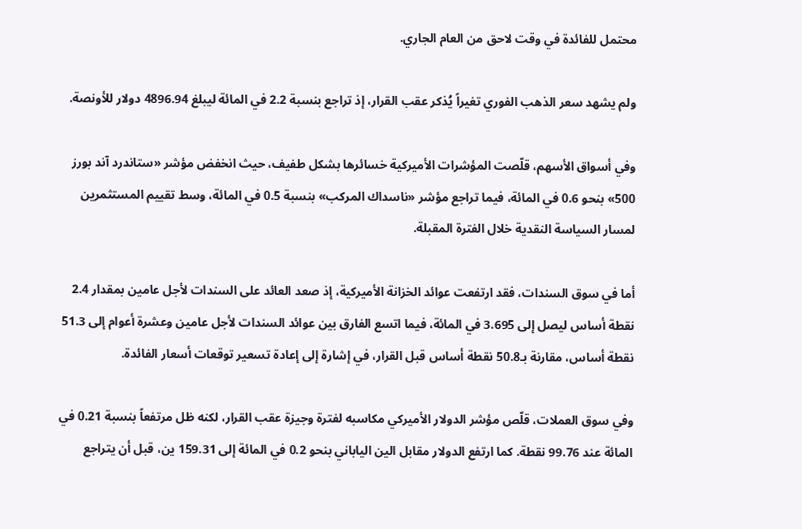محتمل للفائدة في وقت لاحق من العام الجاري.

ولم يشهد سعر الذهب الفوري تغيراً يُذكر عقب القرار، إذ تراجع بنسبة 2.2 في المائة ليبلغ 4896.94 دولار للأونصة.

وفي أسواق الأسهم، قلّصت المؤشرات الأميركية خسائرها بشكل طفيف، حيث انخفض مؤشر «ستاندرد آند بورز 500» بنحو 0.6 في المائة، فيما تراجع مؤشر «ناسداك المركب» بنسبة 0.5 في المائة، وسط تقييم المستثمرين لمسار السياسة النقدية خلال الفترة المقبلة.

أما في سوق السندات، فقد ارتفعت عوائد الخزانة الأميركية، إذ صعد العائد على السندات لأجل عامين بمقدار 2.4 نقطة أساس ليصل إلى 3.695 في المائة، فيما اتسع الفارق بين عوائد السندات لأجل عامين وعشرة أعوام إلى 51.3 نقطة أساس، مقارنة بـ50.8 نقطة أساس قبل القرار، في إشارة إلى إعادة تسعير توقعات أسعار الفائدة.

وفي سوق العملات، قلّص مؤشر الدولار الأميركي مكاسبه لفترة وجيزة عقب القرار، لكنه ظل مرتفعاً بنسبة 0.21 في المائة عند 99.76 نقطة. كما ارتفع الدولار مقابل الين الياباني بنحو 0.2 في المائة إلى 159.31 ين، قبل أن يتراجع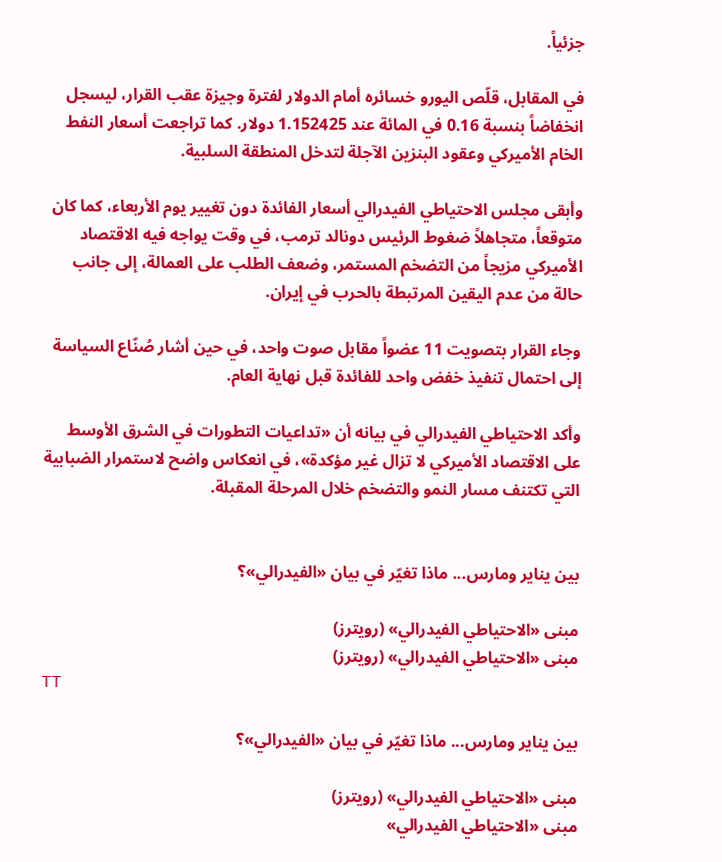جزئياً.

في المقابل، قلّص اليورو خسائره أمام الدولار لفترة وجيزة عقب القرار، ليسجل انخفاضاً بنسبة 0.16 في المائة عند 1.152425 دولار. كما تراجعت أسعار النفط الخام الأميركي وعقود البنزين الآجلة لتدخل المنطقة السلبية.

وأبقى مجلس الاحتياطي الفيدرالي أسعار الفائدة دون تغيير يوم الأربعاء، كما كان متوقعاً، متجاهلاً ضغوط الرئيس دونالد ترمب، في وقت يواجه فيه الاقتصاد الأميركي مزيجاً من التضخم المستمر، وضعف الطلب على العمالة، إلى جانب حالة من عدم اليقين المرتبطة بالحرب في إيران.

وجاء القرار بتصويت 11 عضواً مقابل صوت واحد، في حين أشار صُنّاع السياسة إلى احتمال تنفيذ خفض واحد للفائدة قبل نهاية العام.

وأكد الاحتياطي الفيدرالي في بيانه أن «تداعيات التطورات في الشرق الأوسط على الاقتصاد الأميركي لا تزال غير مؤكدة»، في انعكاس واضح لاستمرار الضبابية التي تكتنف مسار النمو والتضخم خلال المرحلة المقبلة.


بين يناير ومارس... ماذا تغيّر في بيان «الفيدرالي»؟

مبنى «الاحتياطي الفيدرالي» (رويترز)
مبنى «الاحتياطي الفيدرالي» (رويترز)
TT

بين يناير ومارس... ماذا تغيّر في بيان «الفيدرالي»؟

مبنى «الاحتياطي الفيدرالي» (رويترز)
مبنى «الاحتياطي الفيدرالي»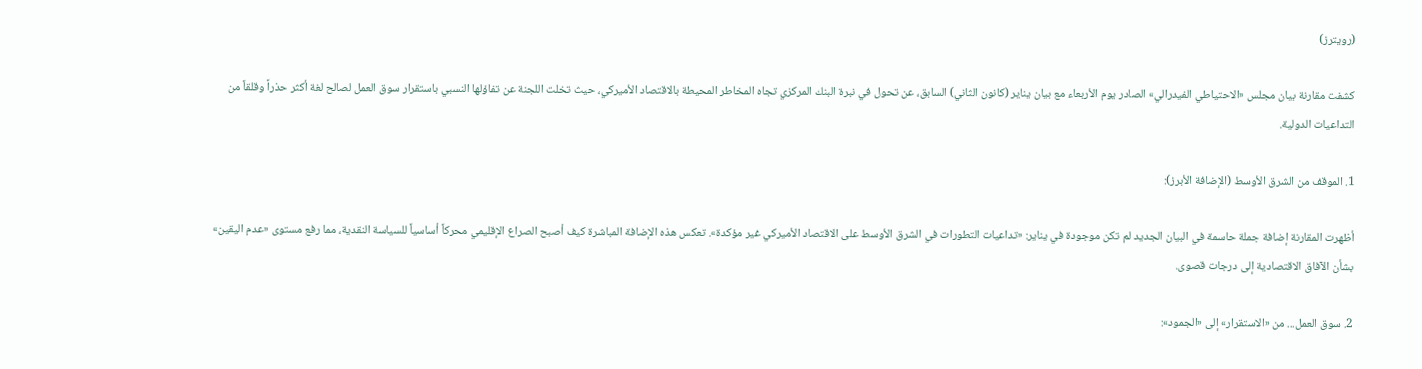(رويترز)

كشفت مقارنة بيان مجلس «الاحتياطي الفيدرالي» الصادر يوم الأربعاء مع بيان يناير (كانون الثاني) السابق، عن تحول في نبرة البنك المركزي تجاه المخاطر المحيطة بالاقتصاد الأميركي، حيث تخلت اللجنة عن تفاؤلها النسبي باستقرار سوق العمل لصالح لغة أكثر حذراً وقلقاً من التداعيات الدولية.

1. الموقف من الشرق الأوسط (الإضافة الأبرز):

أظهرت المقارنة إضافة جملة حاسمة في البيان الجديد لم تكن موجودة في يناير: «تداعيات التطورات في الشرق الأوسط على الاقتصاد الأميركي غير مؤكدة». تعكس هذه الإضافة المباشرة كيف أصبح الصراع الإقليمي محركاً أساسياً للسياسة النقدية، مما رفع مستوى «عدم اليقين» بشأن الآفاق الاقتصادية إلى درجات قصوى.

2. سوق العمل... من «الاستقرار» إلى «الجمود»: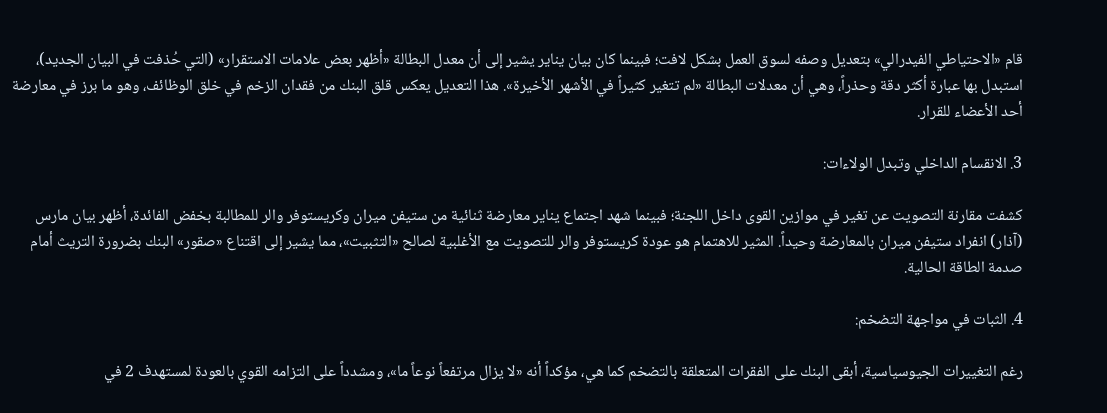قام «الاحتياطي الفيدرالي» بتعديل وصفه لسوق العمل بشكل لافت؛ فبينما كان بيان يناير يشير إلى أن معدل البطالة «أظهر بعض علامات الاستقرار» (التي حُذفت في البيان الجديد)، استبدل بها عبارة أكثر دقة وحذراً، وهي أن معدلات البطالة «لم تتغير كثيراً في الأشهر الأخيرة». هذا التعديل يعكس قلق البنك من فقدان الزخم في خلق الوظائف، وهو ما برز في معارضة أحد الأعضاء للقرار.

3. الانقسام الداخلي وتبدل الولاءات:

كشفت مقارنة التصويت عن تغير في موازين القوى داخل اللجنة؛ فبينما شهد اجتماع يناير معارضة ثنائية من ستيفن ميران وكريستوفر والر للمطالبة بخفض الفائدة، أظهر بيان مارس (آذار) انفراد ستيفن ميران بالمعارضة وحيداً. المثير للاهتمام هو عودة كريستوفر والر للتصويت مع الأغلبية لصالح «التثبيت»، مما يشير إلى اقتناع «صقور» البنك بضرورة التريث أمام صدمة الطاقة الحالية.

4. الثبات في مواجهة التضخم:

رغم التغييرات الجيوسياسية، أبقى البنك على الفقرات المتعلقة بالتضخم كما هي، مؤكداً أنه «لا يزال مرتفعاً نوعاً ما»، ومشدداً على التزامه القوي بالعودة لمستهدف 2 في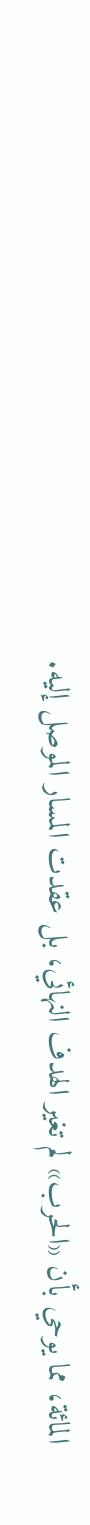المائة، مما يوحي بأن «الحرب» لم تغير الهدف النهائي، بل عقدت المسار الموصل إليه.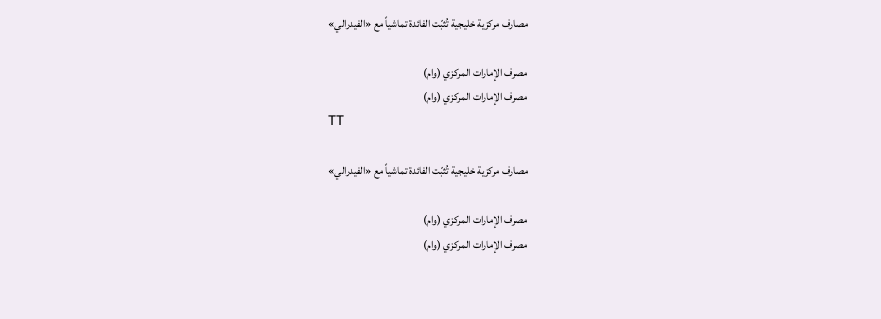مصارف مركزية خليجية تُثبّت الفائدة تماشياً مع «الفيدرالي»

مصرف الإمارات المركزي (وام)
مصرف الإمارات المركزي (وام)
TT

مصارف مركزية خليجية تُثبّت الفائدة تماشياً مع «الفيدرالي»

مصرف الإمارات المركزي (وام)
مصرف الإمارات المركزي (وام)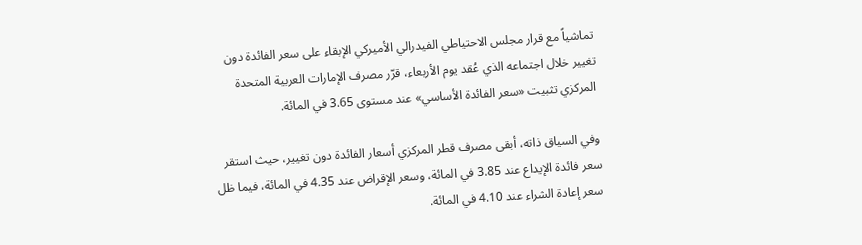تماشياً مع قرار مجلس الاحتياطي الفيدرالي الأميركي الإبقاء على سعر الفائدة دون تغيير خلال اجتماعه الذي عُقد يوم الأربعاء، قرّر مصرف الإمارات العربية المتحدة المركزي تثبيت «سعر الفائدة الأساسي» عند مستوى 3.65 في المائة.

وفي السياق ذاته، أبقى مصرف قطر المركزي أسعار الفائدة دون تغيير، حيث استقر سعر فائدة الإيداع عند 3.85 في المائة، وسعر الإقراض عند 4.35 في المائة، فيما ظل سعر إعادة الشراء عند 4.10 في المائة.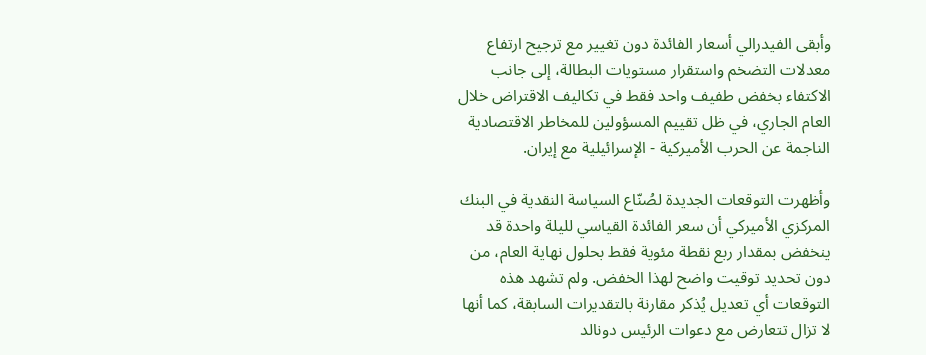وأبقى الفيدرالي أسعار الفائدة دون تغيير مع ترجيح ارتفاع معدلات التضخم واستقرار مستويات البطالة، إلى جانب الاكتفاء بخفض طفيف واحد فقط في تكاليف الاقتراض خلال العام الجاري، في ظل تقييم المسؤولين للمخاطر الاقتصادية الناجمة عن الحرب الأميركية - الإسرائيلية مع إيران.

وأظهرت التوقعات الجديدة لصُنّاع السياسة النقدية في البنك المركزي الأميركي أن سعر الفائدة القياسي لليلة واحدة قد ينخفض بمقدار ربع نقطة مئوية فقط بحلول نهاية العام، من دون تحديد توقيت واضح لهذا الخفض. ولم تشهد هذه التوقعات أي تعديل يُذكر مقارنة بالتقديرات السابقة، كما أنها لا تزال تتعارض مع دعوات الرئيس دونالد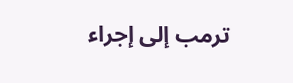ترمب إلى إجراء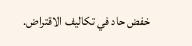خفض حاد في تكاليف الاقتراض.